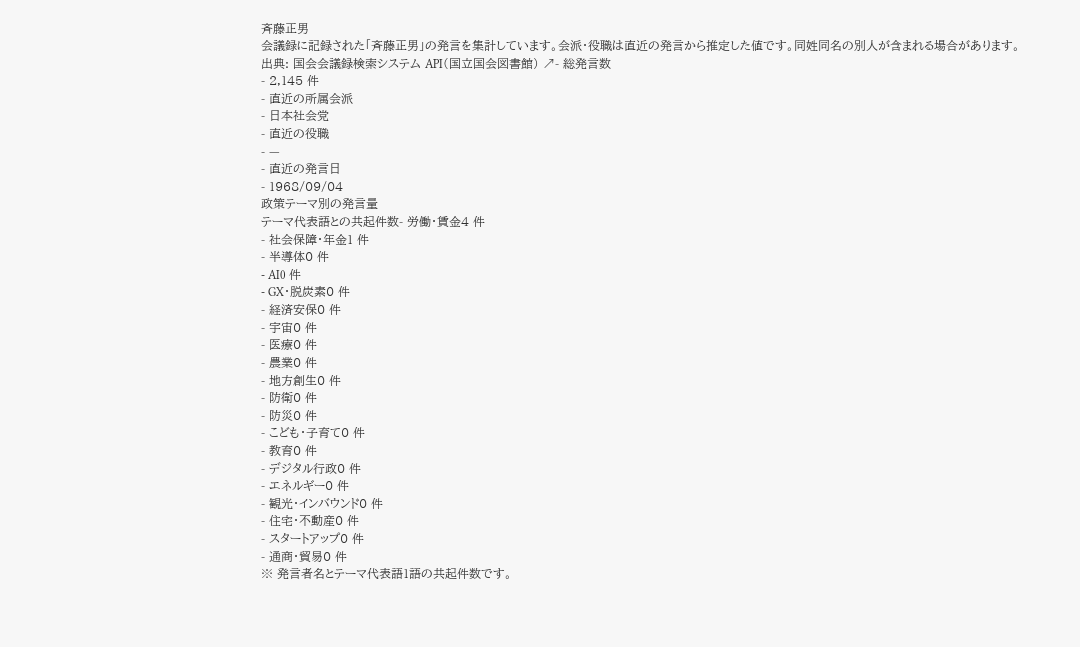斉藤正男
会議録に記録された「斉藤正男」の発言を集計しています。会派・役職は直近の発言から推定した値です。同姓同名の別人が含まれる場合があります。
出典: 国会会議録検索システム API(国立国会図書館) ↗- 総発言数
- 2,145 件
- 直近の所属会派
- 日本社会党
- 直近の役職
- —
- 直近の発言日
- 1968/09/04
政策テーマ別の発言量
テーマ代表語との共起件数- 労働・賃金4 件
- 社会保障・年金1 件
- 半導体0 件
- AI0 件
- GX・脱炭素0 件
- 経済安保0 件
- 宇宙0 件
- 医療0 件
- 農業0 件
- 地方創生0 件
- 防衛0 件
- 防災0 件
- こども・子育て0 件
- 教育0 件
- デジタル行政0 件
- エネルギー0 件
- 観光・インバウンド0 件
- 住宅・不動産0 件
- スタートアップ0 件
- 通商・貿易0 件
※ 発言者名とテーマ代表語1語の共起件数です。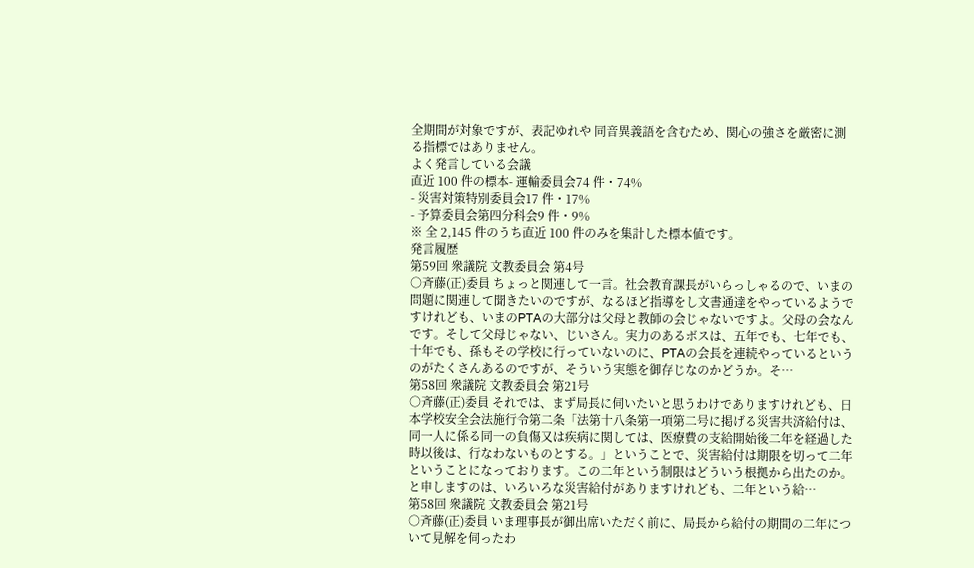全期間が対象ですが、表記ゆれや 同音異義語を含むため、関心の強さを厳密に測る指標ではありません。
よく発言している会議
直近 100 件の標本- 運輸委員会74 件・74%
- 災害対策特別委員会17 件・17%
- 予算委員会第四分科会9 件・9%
※ 全 2,145 件のうち直近 100 件のみを集計した標本値です。
発言履歴
第59回 衆議院 文教委員会 第4号
○斉藤(正)委員 ちょっと関連して一言。社会教育課長がいらっしゃるので、いまの問題に関連して聞きたいのですが、なるほど指導をし文書通達をやっているようですけれども、いまのPTAの大部分は父母と教師の会じゃないですよ。父母の会なんです。そして父母じゃない、じいさん。実力のあるボスは、五年でも、七年でも、十年でも、孫もその学校に行っていないのに、PTAの会長を連続やっているというのがたくさんあるのですが、そういう実態を御存じなのかどうか。そ…
第58回 衆議院 文教委員会 第21号
○斉藤(正)委員 それでは、まず局長に伺いたいと思うわけでありますけれども、日本学校安全会法施行令第二条「法第十八条第一項第二号に掲げる災害共済給付は、同一人に係る同一の負傷又は疾病に関しては、医療費の支給開始後二年を経過した時以後は、行なわないものとする。」ということで、災害給付は期限を切って二年ということになっております。この二年という制限はどういう根拠から出たのか。と申しますのは、いろいろな災害給付がありますけれども、二年という給…
第58回 衆議院 文教委員会 第21号
○斉藤(正)委員 いま理事長が御出席いただく前に、局長から給付の期間の二年について見解を伺ったわ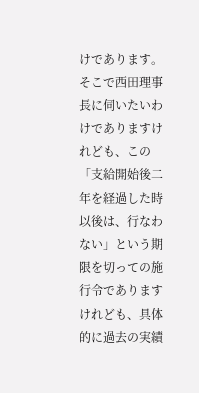けであります。 そこで西田理事長に伺いたいわけでありますけれども、この「支給開始後二年を経過した時以後は、行なわない」という期限を切っての施行令でありますけれども、具体的に過去の実績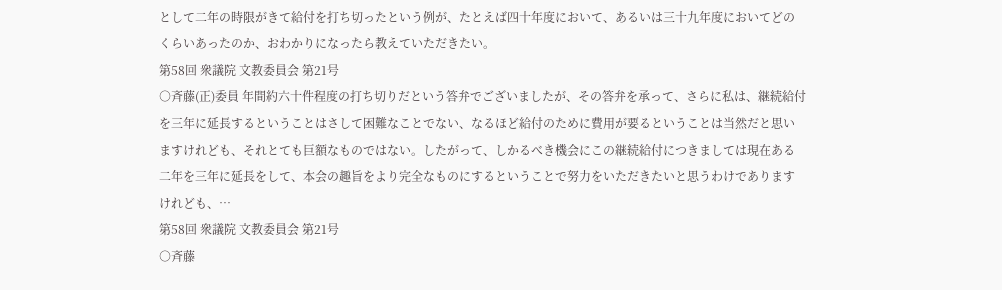として二年の時限がきて給付を打ち切ったという例が、たとえば四十年度において、あるいは三十九年度においてどのくらいあったのか、おわかりになったら教えていただきたい。
第58回 衆議院 文教委員会 第21号
○斉藤(正)委員 年間約六十件程度の打ち切りだという答弁でございましたが、その答弁を承って、さらに私は、継続給付を三年に延長するということはさして困難なことでない、なるほど給付のために費用が要るということは当然だと思いますけれども、それとても巨額なものではない。したがって、しかるべき機会にこの継続給付につきましては現在ある二年を三年に延長をして、本会の趣旨をより完全なものにするということで努力をいただきたいと思うわけでありますけれども、…
第58回 衆議院 文教委員会 第21号
○斉藤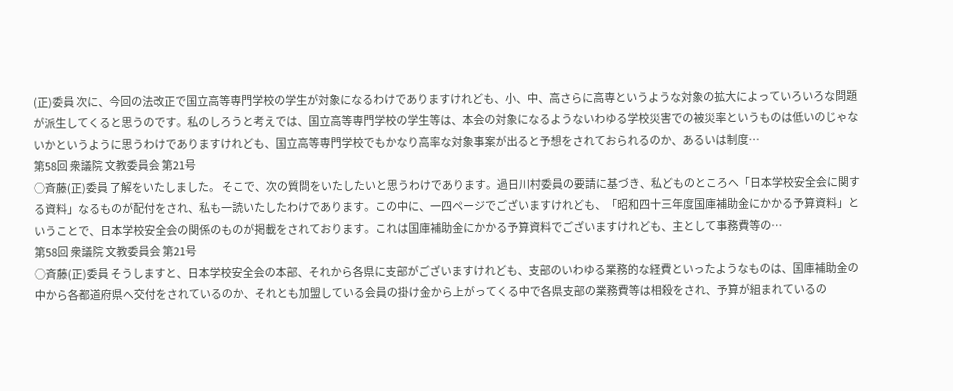(正)委員 次に、今回の法改正で国立高等専門学校の学生が対象になるわけでありますけれども、小、中、高さらに高専というような対象の拡大によっていろいろな問題が派生してくると思うのです。私のしろうと考えでは、国立高等専門学校の学生等は、本会の対象になるようないわゆる学校災害での被災率というものは低いのじゃないかというように思うわけでありますけれども、国立高等専門学校でもかなり高率な対象事案が出ると予想をされておられるのか、あるいは制度…
第58回 衆議院 文教委員会 第21号
○斉藤(正)委員 了解をいたしました。 そこで、次の質問をいたしたいと思うわけであります。過日川村委員の要請に基づき、私どものところへ「日本学校安全会に関する資料」なるものが配付をされ、私も一読いたしたわけであります。この中に、一四ページでございますけれども、「昭和四十三年度国庫補助金にかかる予算資料」ということで、日本学校安全会の関係のものが掲載をされております。これは国庫補助金にかかる予算資料でございますけれども、主として事務費等の…
第58回 衆議院 文教委員会 第21号
○斉藤(正)委員 そうしますと、日本学校安全会の本部、それから各県に支部がございますけれども、支部のいわゆる業務的な経費といったようなものは、国庫補助金の中から各都道府県へ交付をされているのか、それとも加盟している会員の掛け金から上がってくる中で各県支部の業務費等は相殺をされ、予算が組まれているの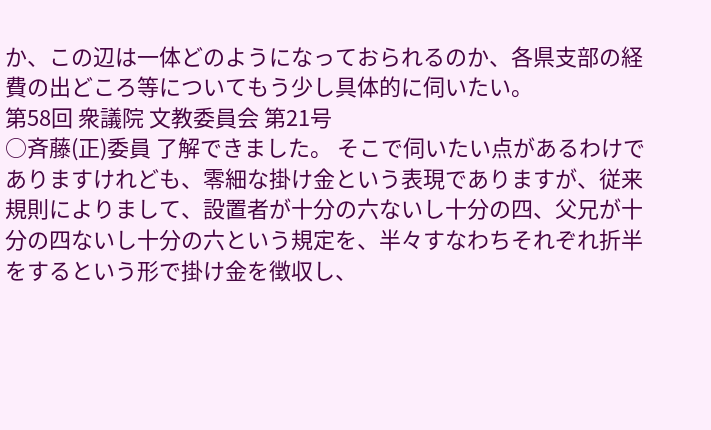か、この辺は一体どのようになっておられるのか、各県支部の経費の出どころ等についてもう少し具体的に伺いたい。
第58回 衆議院 文教委員会 第21号
○斉藤(正)委員 了解できました。 そこで伺いたい点があるわけでありますけれども、零細な掛け金という表現でありますが、従来規則によりまして、設置者が十分の六ないし十分の四、父兄が十分の四ないし十分の六という規定を、半々すなわちそれぞれ折半をするという形で掛け金を徴収し、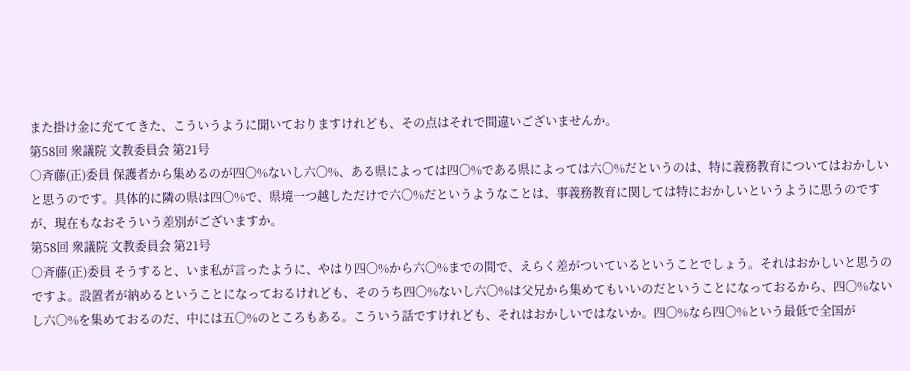また掛け金に充ててきた、こういうように聞いておりますけれども、その点はそれで間違いございませんか。
第58回 衆議院 文教委員会 第21号
○斉藤(正)委員 保護者から集めるのが四〇%ないし六〇%、ある県によっては四〇%である県によっては六〇%だというのは、特に義務教育についてはおかしいと思うのです。具体的に隣の県は四〇%で、県境一つ越しただけで六〇%だというようなことは、事義務教育に関しては特におかしいというように思うのですが、現在もなおそういう差別がございますか。
第58回 衆議院 文教委員会 第21号
○斉藤(正)委員 そうすると、いま私が言ったように、やはり四〇%から六〇%までの間で、えらく差がついているということでしょう。それはおかしいと思うのですよ。設置者が納めるということになっておるけれども、そのうち四〇%ないし六〇%は父兄から集めてもいいのだということになっておるから、四〇%ないし六〇%を集めておるのだ、中には五〇%のところもある。こういう話ですけれども、それはおかしいではないか。四〇%なら四〇%という最低で全国が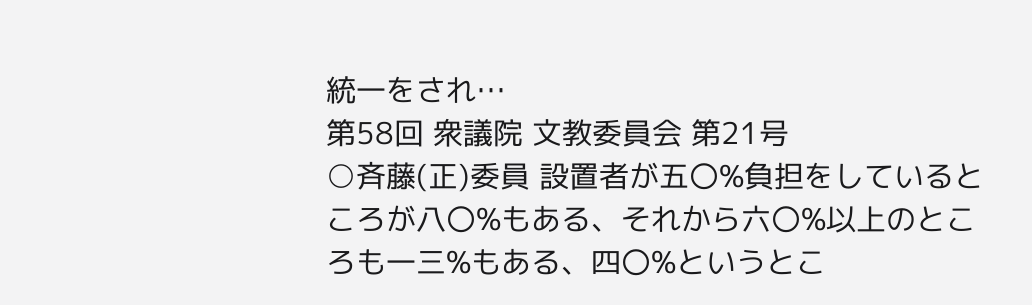統一をされ…
第58回 衆議院 文教委員会 第21号
○斉藤(正)委員 設置者が五〇%負担をしているところが八〇%もある、それから六〇%以上のところも一三%もある、四〇%というとこ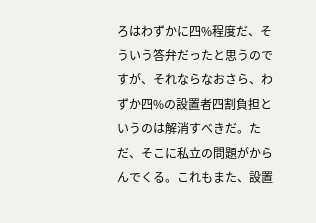ろはわずかに四%程度だ、そういう答弁だったと思うのですが、それならなおさら、わずか四%の設置者四割負担というのは解消すべきだ。ただ、そこに私立の問題がからんでくる。これもまた、設置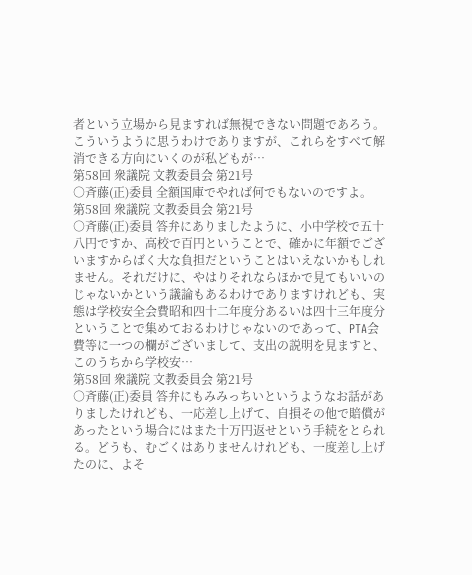者という立場から見ますれば無視できない問題であろう。こういうように思うわけでありますが、これらをすべて解消できる方向にいくのが私どもが…
第58回 衆議院 文教委員会 第21号
○斉藤(正)委員 全額国庫でやれば何でもないのですよ。
第58回 衆議院 文教委員会 第21号
○斉藤(正)委員 答弁にありましたように、小中学校で五十八円ですか、高校で百円ということで、確かに年額でございますからばく大な負担だということはいえないかもしれません。それだけに、やはりそれならほかで見てもいいのじゃないかという議論もあるわけでありますけれども、実態は学校安全会費昭和四十二年度分あるいは四十三年度分ということで集めておるわけじゃないのであって、PTA会費等に一つの欄がございまして、支出の説明を見ますと、このうちから学校安…
第58回 衆議院 文教委員会 第21号
○斉藤(正)委員 答弁にもみみっちいというようなお話がありましたけれども、一応差し上げて、自損その他で賠償があったという場合にはまた十万円返せという手続をとられる。どうも、むごくはありませんけれども、一度差し上げたのに、よそ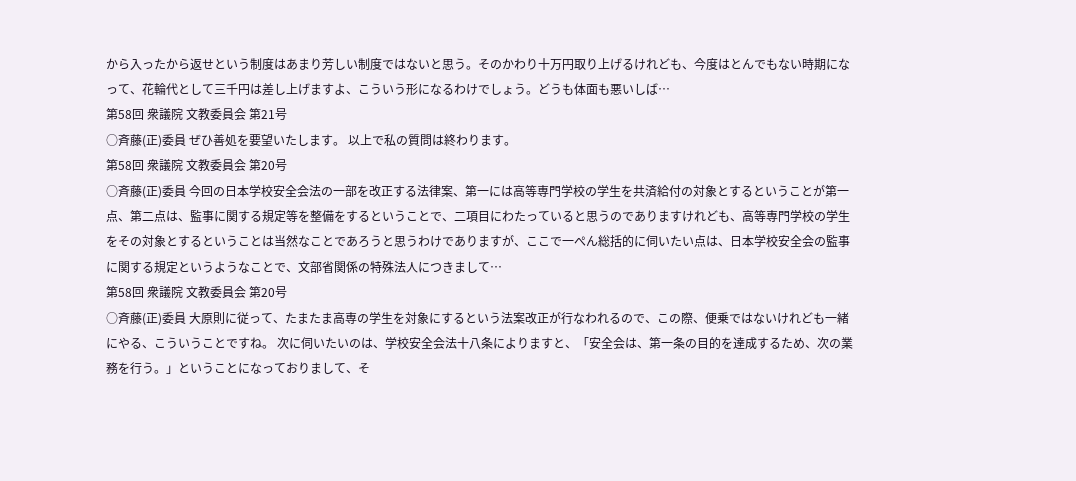から入ったから返せという制度はあまり芳しい制度ではないと思う。そのかわり十万円取り上げるけれども、今度はとんでもない時期になって、花輪代として三千円は差し上げますよ、こういう形になるわけでしょう。どうも体面も悪いしば…
第58回 衆議院 文教委員会 第21号
○斉藤(正)委員 ぜひ善処を要望いたします。 以上で私の質問は終わります。
第58回 衆議院 文教委員会 第20号
○斉藤(正)委員 今回の日本学校安全会法の一部を改正する法律案、第一には高等専門学校の学生を共済給付の対象とするということが第一点、第二点は、監事に関する規定等を整備をするということで、二項目にわたっていると思うのでありますけれども、高等専門学校の学生をその対象とするということは当然なことであろうと思うわけでありますが、ここで一ぺん総括的に伺いたい点は、日本学校安全会の監事に関する規定というようなことで、文部省関係の特殊法人につきまして…
第58回 衆議院 文教委員会 第20号
○斉藤(正)委員 大原則に従って、たまたま高専の学生を対象にするという法案改正が行なわれるので、この際、便乗ではないけれども一緒にやる、こういうことですね。 次に伺いたいのは、学校安全会法十八条によりますと、「安全会は、第一条の目的を達成するため、次の業務を行う。」ということになっておりまして、そ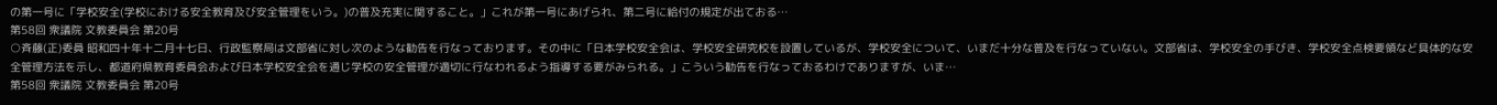の第一号に「学校安全(学校における安全教育及び安全管理をいう。)の普及充実に関すること。」これが第一号にあげられ、第二号に給付の規定が出ておる…
第58回 衆議院 文教委員会 第20号
○斉藤(正)委員 昭和四十年十二月十七日、行政監察局は文部省に対し次のような勧告を行なっております。その中に「日本学校安全会は、学校安全研究校を設置しているが、学校安全について、いまだ十分な普及を行なっていない。文部省は、学校安全の手びき、学校安全点検要領など具体的な安全管理方法を示し、都道府県教育委員会および日本学校安全会を通じ学校の安全管理が適切に行なわれるよう指導する要がみられる。」こういう勧告を行なっておるわけでありますが、いま…
第58回 衆議院 文教委員会 第20号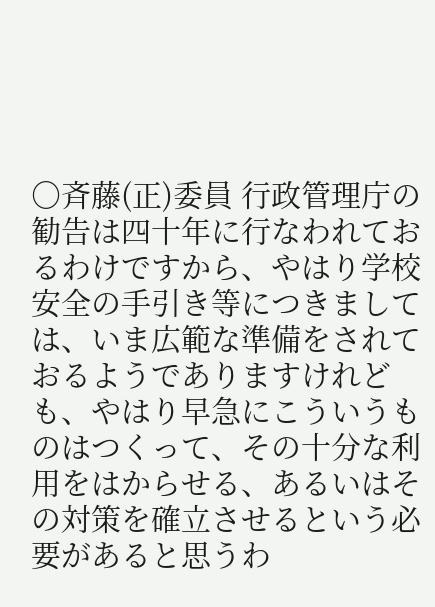○斉藤(正)委員 行政管理庁の勧告は四十年に行なわれておるわけですから、やはり学校安全の手引き等につきましては、いま広範な準備をされておるようでありますけれども、やはり早急にこういうものはつくって、その十分な利用をはからせる、あるいはその対策を確立させるという必要があると思うわ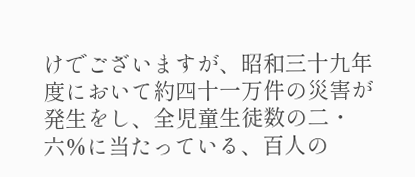けでございますが、昭和三十九年度において約四十一万件の災害が発生をし、全児童生徒数の二・六%に当たっている、百人の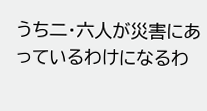うち二・六人が災害にあっているわけになるわ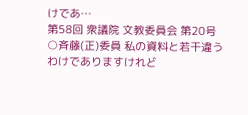けであ…
第58回 衆議院 文教委員会 第20号
○斉藤(正)委員 私の資料と若干違うわけでありますけれど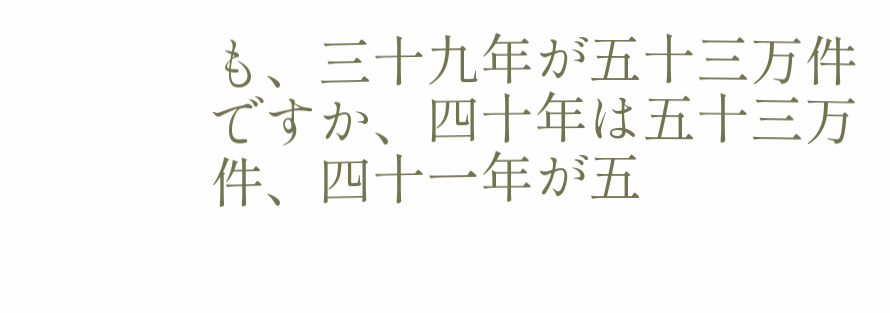も、三十九年が五十三万件ですか、四十年は五十三万件、四十一年が五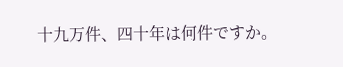十九万件、四十年は何件ですか。